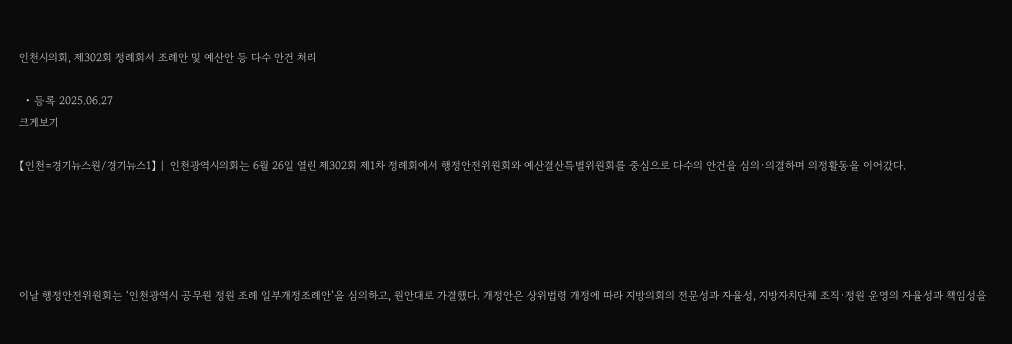인천시의회, 제302회 정례회서 조례안 및 예산안 등 다수 안건 처리

  • 등록 2025.06.27
크게보기

【인천=경기뉴스원/경기뉴스1】 |  인천광역시의회는 6월 26일 열린 제302회 제1차 정례회에서 행정안전위원회와 예산결산특별위원회를 중심으로 다수의 안건을 심의·의결하며 의정활동을 이어갔다.





이날 행정안전위원회는 ‘인천광역시 공무원 정원 조례 일부개정조례안’을 심의하고, 원안대로 가결했다. 개정안은 상위법령 개정에 따라 지방의회의 전문성과 자율성, 지방자치단체 조직·정원 운영의 자율성과 책임성을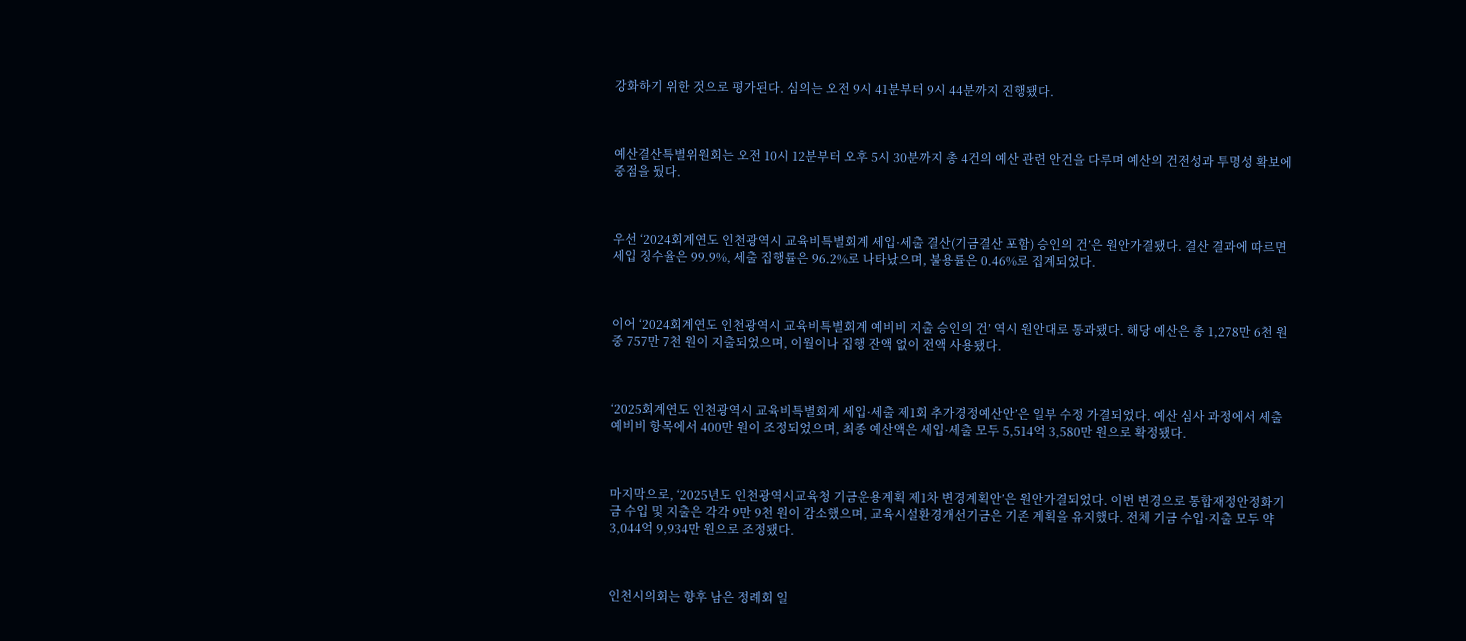강화하기 위한 것으로 평가된다. 심의는 오전 9시 41분부터 9시 44분까지 진행됐다.



예산결산특별위원회는 오전 10시 12분부터 오후 5시 30분까지 총 4건의 예산 관련 안건을 다루며 예산의 건전성과 투명성 확보에 중점을 뒀다.



우선 ‘2024회계연도 인천광역시 교육비특별회계 세입·세출 결산(기금결산 포함) 승인의 건’은 원안가결됐다. 결산 결과에 따르면 세입 징수율은 99.9%, 세출 집행률은 96.2%로 나타났으며, 불용률은 0.46%로 집계되었다.



이어 ‘2024회계연도 인천광역시 교육비특별회계 예비비 지출 승인의 건’ 역시 원안대로 통과됐다. 해당 예산은 총 1,278만 6천 원 중 757만 7천 원이 지출되었으며, 이월이나 집행 잔액 없이 전액 사용됐다.



‘2025회계연도 인천광역시 교육비특별회계 세입·세출 제1회 추가경정예산안’은 일부 수정 가결되었다. 예산 심사 과정에서 세출 예비비 항목에서 400만 원이 조정되었으며, 최종 예산액은 세입·세출 모두 5,514억 3,580만 원으로 확정됐다.



마지막으로, ‘2025년도 인천광역시교육청 기금운용계획 제1차 변경계획안’은 원안가결되었다. 이번 변경으로 통합재정안정화기금 수입 및 지출은 각각 9만 9천 원이 감소했으며, 교육시설환경개선기금은 기존 계획을 유지했다. 전체 기금 수입·지출 모두 약 3,044억 9,934만 원으로 조정됐다.



인천시의회는 향후 남은 정례회 일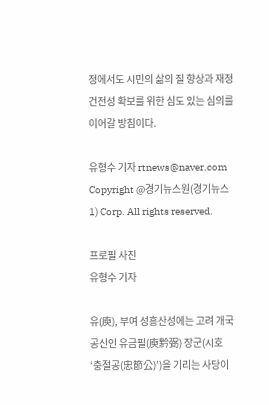정에서도 시민의 삶의 질 향상과 재정 건전성 확보를 위한 심도 있는 심의를 이어갈 방침이다.

유형수 기자 rtnews@naver.com
Copyright @경기뉴스원(경기뉴스1) Corp. All rights reserved.

프로필 사진
유형수 기자

유(庾), 부여 성흥산성에는 고려 개국공신인 유금필(庾黔弼) 장군(시호 ‘충절공(忠節公)’)을 기리는 사당이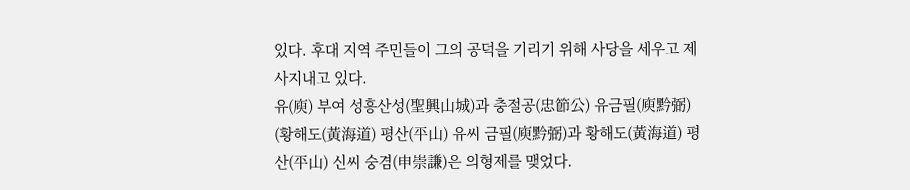있다. 후대 지역 주민들이 그의 공덕을 기리기 위해 사당을 세우고 제사지내고 있다.
유(庾) 부여 성흥산성(聖興山城)과 충절공(忠節公) 유금필(庾黔弼)
(황해도(黃海道) 평산(平山) 유씨 금필(庾黔弼)과 황해도(黃海道) 평산(平山) 신씨 숭겸(申崇謙)은 의형제를 맺었다.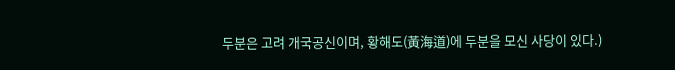두분은 고려 개국공신이며, 황해도(黃海道)에 두분을 모신 사당이 있다.)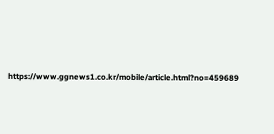https://www.ggnews1.co.kr/mobile/article.html?no=459689